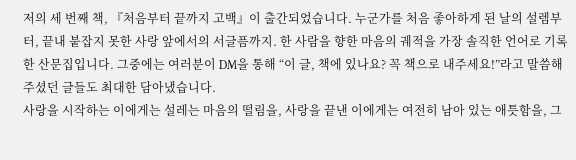저의 세 번째 책, 『처음부터 끝까지 고백』이 출간되었습니다. 누군가를 처음 좋아하게 된 날의 설렘부터, 끝내 붙잡지 못한 사랑 앞에서의 서글픔까지. 한 사람을 향한 마음의 궤적을 가장 솔직한 언어로 기록한 산문집입니다. 그중에는 여러분이 DM을 통해 “이 글, 책에 있나요? 꼭 책으로 내주세요!”라고 말씀해 주셨던 글들도 최대한 담아냈습니다.
사랑을 시작하는 이에게는 설레는 마음의 떨림을, 사랑을 끝낸 이에게는 여전히 남아 있는 애틋함을, 그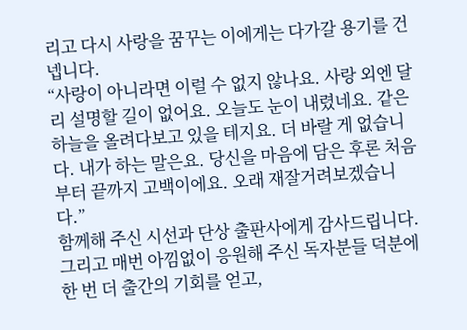리고 다시 사랑을 꿈꾸는 이에게는 다가갈 용기를 건넵니다.
“사랑이 아니라면 이럴 수 없지 않나요. 사랑 외엔 달리 설명할 길이 없어요. 오늘도 눈이 내렸네요. 같은 하늘을 올려다보고 있을 테지요. 더 바랄 게 없습니다. 내가 하는 말은요. 당신을 마음에 담은 후론 처음부터 끝까지 고백이에요. 오래 재잘거려보겠습니다.”
함께해 주신 시선과 단상 출판사에게 감사드립니다. 그리고 매번 아낌없이 응원해 주신 독자분들 덕분에 한 번 더 출간의 기회를 얻고,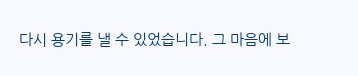다시 용기를 낼 수 있었습니다. 그 마음에 보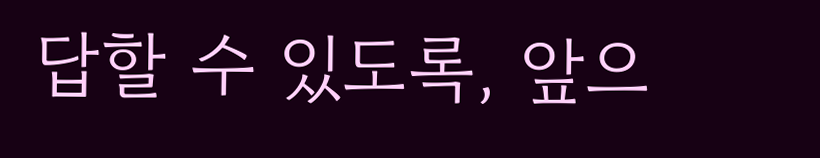답할 수 있도록, 앞으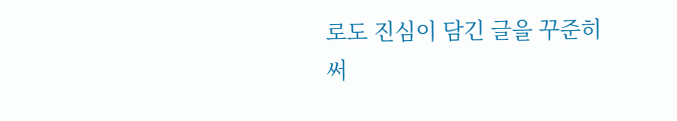로도 진심이 담긴 글을 꾸준히 써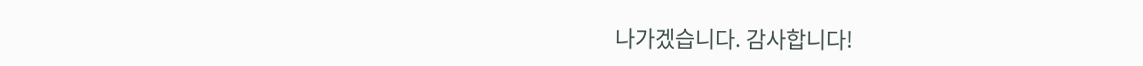나가겠습니다. 감사합니다!